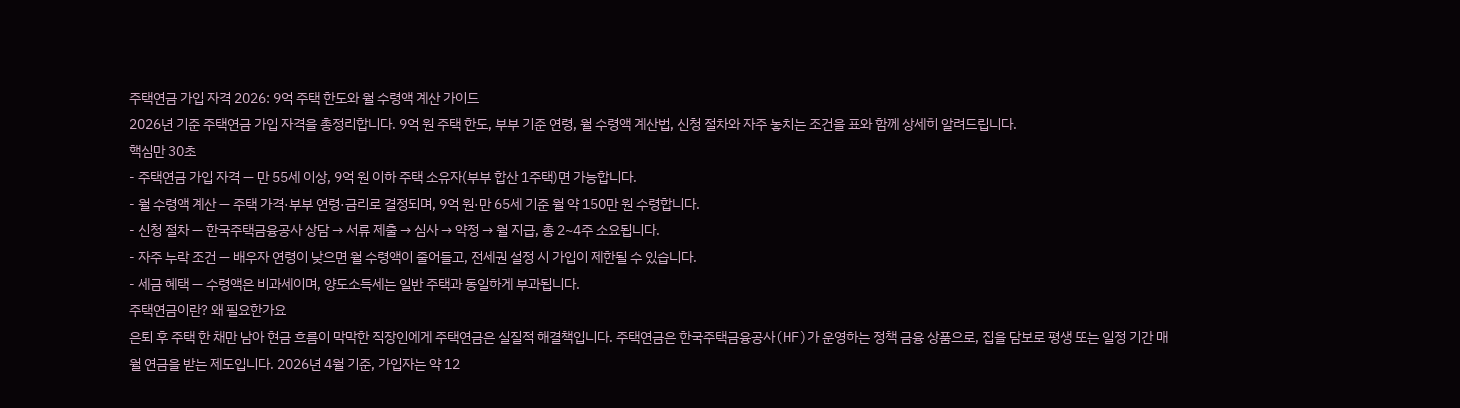주택연금 가입 자격 2026: 9억 주택 한도와 월 수령액 계산 가이드
2026년 기준 주택연금 가입 자격을 총정리합니다. 9억 원 주택 한도, 부부 기준 연령, 월 수령액 계산법, 신청 절차와 자주 놓치는 조건을 표와 함께 상세히 알려드립니다.
핵심만 30초
- 주택연금 가입 자격 — 만 55세 이상, 9억 원 이하 주택 소유자(부부 합산 1주택)면 가능합니다.
- 월 수령액 계산 — 주택 가격·부부 연령·금리로 결정되며, 9억 원·만 65세 기준 월 약 150만 원 수령합니다.
- 신청 절차 — 한국주택금융공사 상담 → 서류 제출 → 심사 → 약정 → 월 지급, 총 2~4주 소요됩니다.
- 자주 누락 조건 — 배우자 연령이 낮으면 월 수령액이 줄어들고, 전세권 설정 시 가입이 제한될 수 있습니다.
- 세금 혜택 — 수령액은 비과세이며, 양도소득세는 일반 주택과 동일하게 부과됩니다.
주택연금이란? 왜 필요한가요
은퇴 후 주택 한 채만 남아 현금 흐름이 막막한 직장인에게 주택연금은 실질적 해결책입니다. 주택연금은 한국주택금융공사(HF)가 운영하는 정책 금융 상품으로, 집을 담보로 평생 또는 일정 기간 매월 연금을 받는 제도입니다. 2026년 4월 기준, 가입자는 약 12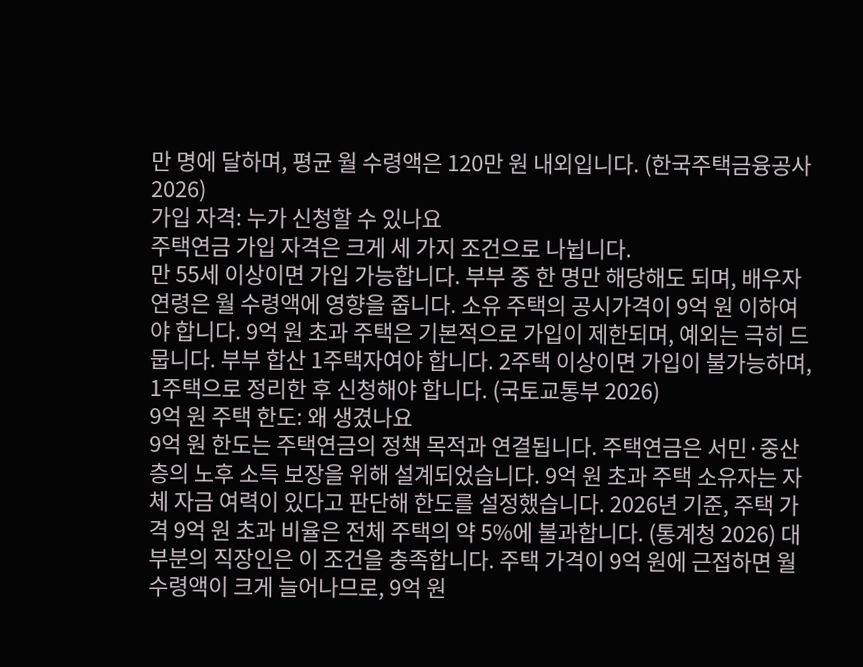만 명에 달하며, 평균 월 수령액은 120만 원 내외입니다. (한국주택금융공사 2026)
가입 자격: 누가 신청할 수 있나요
주택연금 가입 자격은 크게 세 가지 조건으로 나뉩니다.
만 55세 이상이면 가입 가능합니다. 부부 중 한 명만 해당해도 되며, 배우자 연령은 월 수령액에 영향을 줍니다. 소유 주택의 공시가격이 9억 원 이하여야 합니다. 9억 원 초과 주택은 기본적으로 가입이 제한되며, 예외는 극히 드뭅니다. 부부 합산 1주택자여야 합니다. 2주택 이상이면 가입이 불가능하며, 1주택으로 정리한 후 신청해야 합니다. (국토교통부 2026)
9억 원 주택 한도: 왜 생겼나요
9억 원 한도는 주택연금의 정책 목적과 연결됩니다. 주택연금은 서민·중산층의 노후 소득 보장을 위해 설계되었습니다. 9억 원 초과 주택 소유자는 자체 자금 여력이 있다고 판단해 한도를 설정했습니다. 2026년 기준, 주택 가격 9억 원 초과 비율은 전체 주택의 약 5%에 불과합니다. (통계청 2026) 대부분의 직장인은 이 조건을 충족합니다. 주택 가격이 9억 원에 근접하면 월 수령액이 크게 늘어나므로, 9억 원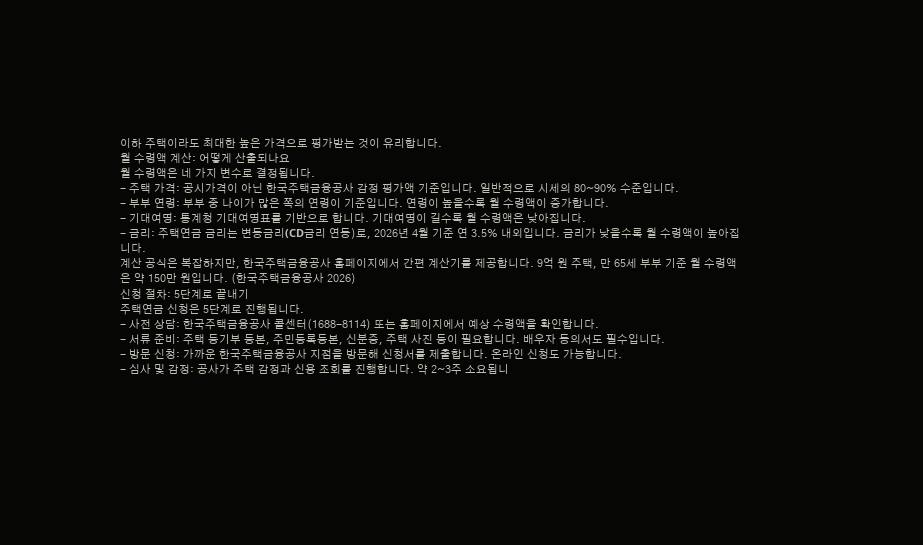이하 주택이라도 최대한 높은 가격으로 평가받는 것이 유리합니다.
월 수령액 계산: 어떻게 산출되나요
월 수령액은 네 가지 변수로 결정됩니다.
- 주택 가격: 공시가격이 아닌 한국주택금융공사 감정 평가액 기준입니다. 일반적으로 시세의 80~90% 수준입니다.
- 부부 연령: 부부 중 나이가 많은 쪽의 연령이 기준입니다. 연령이 높을수록 월 수령액이 증가합니다.
- 기대여명: 통계청 기대여명표를 기반으로 합니다. 기대여명이 길수록 월 수령액은 낮아집니다.
- 금리: 주택연금 금리는 변동금리(CD금리 연동)로, 2026년 4월 기준 연 3.5% 내외입니다. 금리가 낮을수록 월 수령액이 높아집니다.
계산 공식은 복잡하지만, 한국주택금융공사 홈페이지에서 간편 계산기를 제공합니다. 9억 원 주택, 만 65세 부부 기준 월 수령액은 약 150만 원입니다. (한국주택금융공사 2026)
신청 절차: 5단계로 끝내기
주택연금 신청은 5단계로 진행됩니다.
- 사전 상담: 한국주택금융공사 콜센터(1688-8114) 또는 홈페이지에서 예상 수령액을 확인합니다.
- 서류 준비: 주택 등기부 등본, 주민등록등본, 신분증, 주택 사진 등이 필요합니다. 배우자 동의서도 필수입니다.
- 방문 신청: 가까운 한국주택금융공사 지점을 방문해 신청서를 제출합니다. 온라인 신청도 가능합니다.
- 심사 및 감정: 공사가 주택 감정과 신용 조회를 진행합니다. 약 2~3주 소요됩니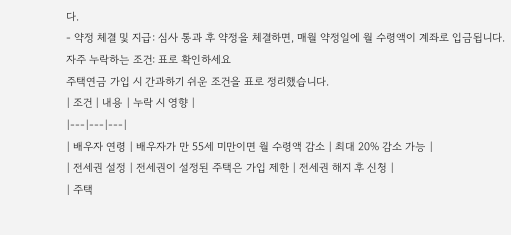다.
- 약정 체결 및 지급: 심사 통과 후 약정을 체결하면, 매월 약정일에 월 수령액이 계좌로 입금됩니다.
자주 누락하는 조건: 표로 확인하세요
주택연금 가입 시 간과하기 쉬운 조건을 표로 정리했습니다.
| 조건 | 내용 | 누락 시 영향 |
|---|---|---|
| 배우자 연령 | 배우자가 만 55세 미만이면 월 수령액 감소 | 최대 20% 감소 가능 |
| 전세권 설정 | 전세권이 설정된 주택은 가입 제한 | 전세권 해지 후 신청 |
| 주택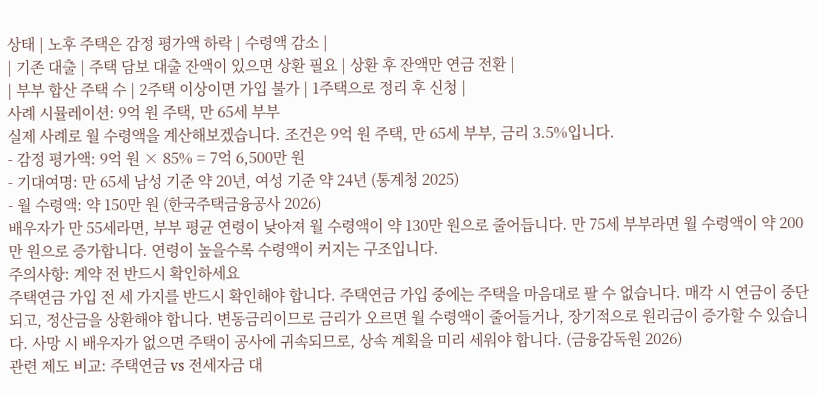상태 | 노후 주택은 감정 평가액 하락 | 수령액 감소 |
| 기존 대출 | 주택 담보 대출 잔액이 있으면 상환 필요 | 상환 후 잔액만 연금 전환 |
| 부부 합산 주택 수 | 2주택 이상이면 가입 불가 | 1주택으로 정리 후 신청 |
사례 시뮬레이션: 9억 원 주택, 만 65세 부부
실제 사례로 월 수령액을 계산해보겠습니다. 조건은 9억 원 주택, 만 65세 부부, 금리 3.5%입니다.
- 감정 평가액: 9억 원 × 85% = 7억 6,500만 원
- 기대여명: 만 65세 남성 기준 약 20년, 여성 기준 약 24년 (통계청 2025)
- 월 수령액: 약 150만 원 (한국주택금융공사 2026)
배우자가 만 55세라면, 부부 평균 연령이 낮아져 월 수령액이 약 130만 원으로 줄어듭니다. 만 75세 부부라면 월 수령액이 약 200만 원으로 증가합니다. 연령이 높을수록 수령액이 커지는 구조입니다.
주의사항: 계약 전 반드시 확인하세요
주택연금 가입 전 세 가지를 반드시 확인해야 합니다. 주택연금 가입 중에는 주택을 마음대로 팔 수 없습니다. 매각 시 연금이 중단되고, 정산금을 상환해야 합니다. 변동금리이므로 금리가 오르면 월 수령액이 줄어들거나, 장기적으로 원리금이 증가할 수 있습니다. 사망 시 배우자가 없으면 주택이 공사에 귀속되므로, 상속 계획을 미리 세워야 합니다. (금융감독원 2026)
관련 제도 비교: 주택연금 vs 전세자금 대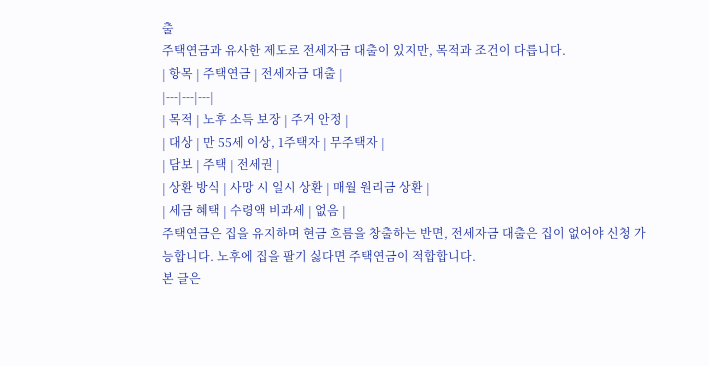출
주택연금과 유사한 제도로 전세자금 대출이 있지만, 목적과 조건이 다릅니다.
| 항목 | 주택연금 | 전세자금 대출 |
|---|---|---|
| 목적 | 노후 소득 보장 | 주거 안정 |
| 대상 | 만 55세 이상, 1주택자 | 무주택자 |
| 담보 | 주택 | 전세권 |
| 상환 방식 | 사망 시 일시 상환 | 매월 원리금 상환 |
| 세금 혜택 | 수령액 비과세 | 없음 |
주택연금은 집을 유지하며 현금 흐름을 창출하는 반면, 전세자금 대출은 집이 없어야 신청 가능합니다. 노후에 집을 팔기 싫다면 주택연금이 적합합니다.
본 글은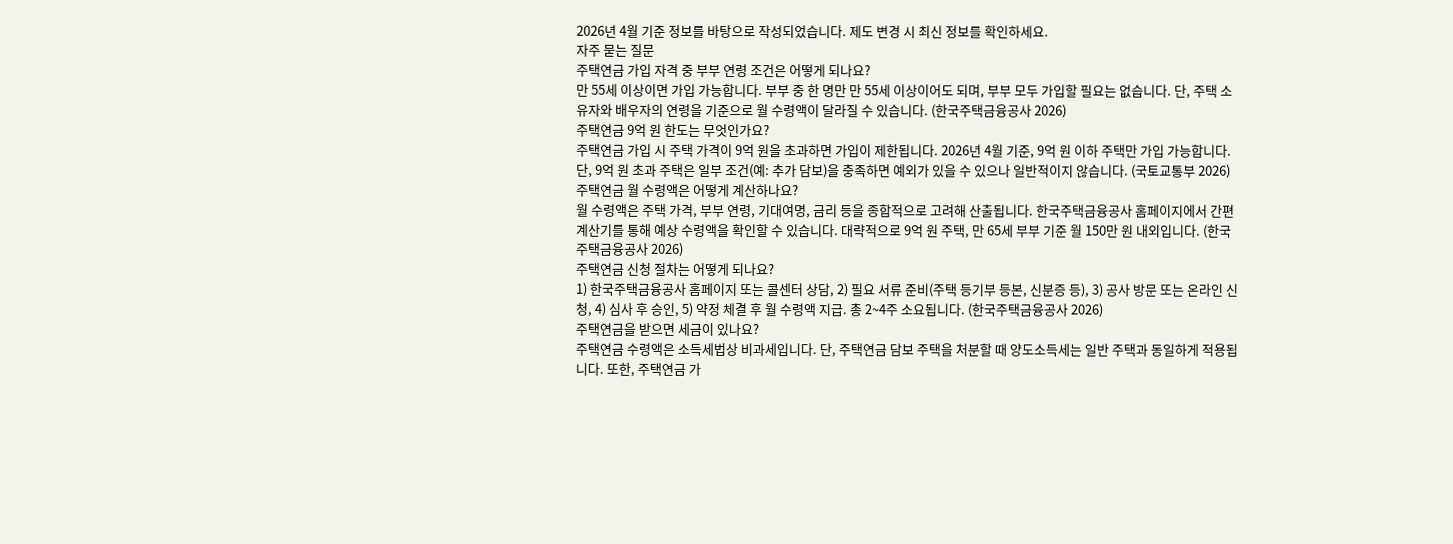2026년 4월 기준 정보를 바탕으로 작성되었습니다. 제도 변경 시 최신 정보를 확인하세요.
자주 묻는 질문
주택연금 가입 자격 중 부부 연령 조건은 어떻게 되나요?
만 55세 이상이면 가입 가능합니다. 부부 중 한 명만 만 55세 이상이어도 되며, 부부 모두 가입할 필요는 없습니다. 단, 주택 소유자와 배우자의 연령을 기준으로 월 수령액이 달라질 수 있습니다. (한국주택금융공사 2026)
주택연금 9억 원 한도는 무엇인가요?
주택연금 가입 시 주택 가격이 9억 원을 초과하면 가입이 제한됩니다. 2026년 4월 기준, 9억 원 이하 주택만 가입 가능합니다. 단, 9억 원 초과 주택은 일부 조건(예: 추가 담보)을 충족하면 예외가 있을 수 있으나 일반적이지 않습니다. (국토교통부 2026)
주택연금 월 수령액은 어떻게 계산하나요?
월 수령액은 주택 가격, 부부 연령, 기대여명, 금리 등을 종합적으로 고려해 산출됩니다. 한국주택금융공사 홈페이지에서 간편 계산기를 통해 예상 수령액을 확인할 수 있습니다. 대략적으로 9억 원 주택, 만 65세 부부 기준 월 150만 원 내외입니다. (한국주택금융공사 2026)
주택연금 신청 절차는 어떻게 되나요?
1) 한국주택금융공사 홈페이지 또는 콜센터 상담, 2) 필요 서류 준비(주택 등기부 등본, 신분증 등), 3) 공사 방문 또는 온라인 신청, 4) 심사 후 승인, 5) 약정 체결 후 월 수령액 지급. 총 2~4주 소요됩니다. (한국주택금융공사 2026)
주택연금을 받으면 세금이 있나요?
주택연금 수령액은 소득세법상 비과세입니다. 단, 주택연금 담보 주택을 처분할 때 양도소득세는 일반 주택과 동일하게 적용됩니다. 또한, 주택연금 가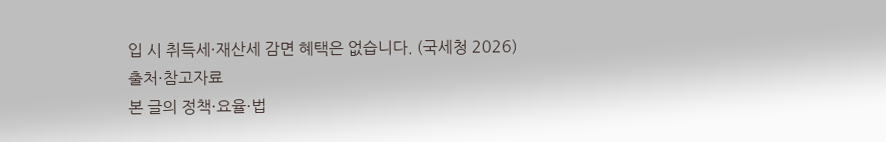입 시 취득세·재산세 감면 혜택은 없습니다. (국세청 2026)
출처·참고자료
본 글의 정책·요율·법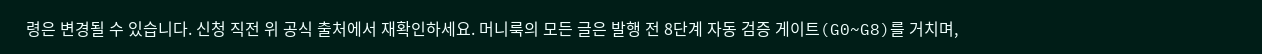령은 변경될 수 있습니다. 신청 직전 위 공식 출처에서 재확인하세요. 머니룩의 모든 글은 발행 전 8단계 자동 검증 게이트(G0~G8)를 거치며,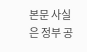본문 사실은 정부 공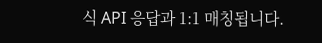식 API 응답과 1:1 매칭됩니다.